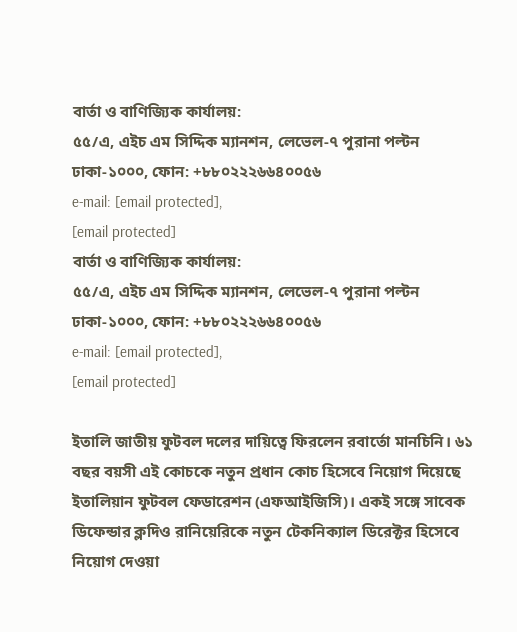বার্তা ও বাণিজ্যিক কার্যালয়:
৫৫/এ, এইচ এম সিদ্দিক ম্যানশন, লেভেল-৭ পুরানা পল্টন
ঢাকা-১০০০, ফোন: +৮৮০২২২৬৬৪০০৫৬
e-mail: [email protected],
[email protected]
বার্তা ও বাণিজ্যিক কার্যালয়:
৫৫/এ, এইচ এম সিদ্দিক ম্যানশন, লেভেল-৭ পুরানা পল্টন
ঢাকা-১০০০, ফোন: +৮৮০২২২৬৬৪০০৫৬
e-mail: [email protected],
[email protected]

ইতালি জাতীয় ফুটবল দলের দায়িত্বে ফিরলেন রবার্তো মানচিনি। ৬১ বছর বয়সী এই কোচকে নতুন প্রধান কোচ হিসেবে নিয়োগ দিয়েছে ইতালিয়ান ফুটবল ফেডারেশন (এফআইজিসি)। একই সঙ্গে সাবেক ডিফেন্ডার ক্লদিও রানিয়েরিকে নতুন টেকনিক্যাল ডিরেক্টর হিসেবে নিয়োগ দেওয়া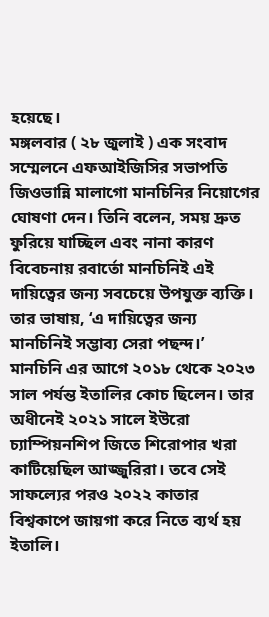হয়েছে।
মঙ্গলবার ( ২৮ জুলাই ) এক সংবাদ সম্মেলনে এফআইজিসির সভাপতি জিওভান্নি মালাগো মানচিনির নিয়োগের ঘোষণা দেন। তিনি বলেন, সময় দ্রুত ফুরিয়ে যাচ্ছিল এবং নানা কারণ বিবেচনায় রবার্তো মানচিনিই এই দায়িত্বের জন্য সবচেয়ে উপযুক্ত ব্যক্তি। তার ভাষায়, ‘এ দায়িত্বের জন্য মানচিনিই সম্ভাব্য সেরা পছন্দ।’
মানচিনি এর আগে ২০১৮ থেকে ২০২৩ সাল পর্যন্ত ইতালির কোচ ছিলেন। তার অধীনেই ২০২১ সালে ইউরো চ্যাম্পিয়নশিপ জিতে শিরোপার খরা কাটিয়েছিল আজ্জুরিরা। তবে সেই সাফল্যের পরও ২০২২ কাতার বিশ্বকাপে জায়গা করে নিতে ব্যর্থ হয় ইতালি।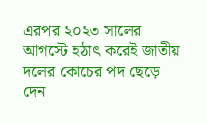এরপর ২০২৩ সালের আগস্টে হঠাৎ করেই জাতীয় দলের কোচের পদ ছেড়ে দেন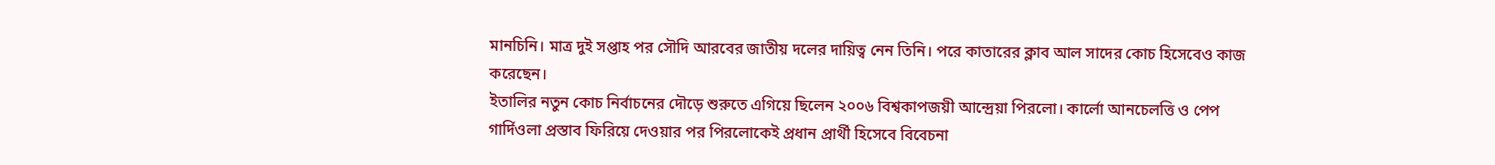মানচিনি। মাত্র দুই সপ্তাহ পর সৌদি আরবের জাতীয় দলের দায়িত্ব নেন তিনি। পরে কাতারের ক্লাব আল সাদের কোচ হিসেবেও কাজ করেছেন।
ইতালির নতুন কোচ নির্বাচনের দৌড়ে শুরুতে এগিয়ে ছিলেন ২০০৬ বিশ্বকাপজয়ী আন্দ্রেয়া পিরলো। কার্লো আনচেলত্তি ও পেপ গার্দিওলা প্রস্তাব ফিরিয়ে দেওয়ার পর পিরলোকেই প্রধান প্রার্থী হিসেবে বিবেচনা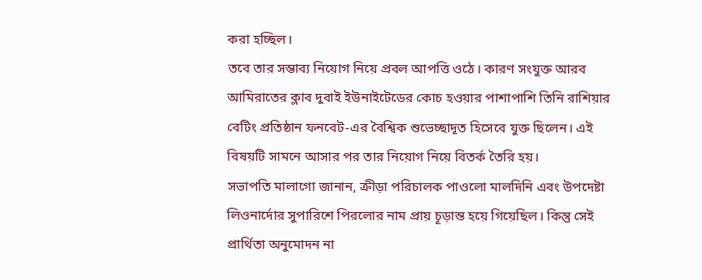করা হচ্ছিল।
তবে তার সম্ভাব্য নিয়োগ নিয়ে প্রবল আপত্তি ওঠে। কারণ সংযুক্ত আরব আমিরাতের ক্লাব দুবাই ইউনাইটেডের কোচ হওয়ার পাশাপাশি তিনি রাশিয়ার বেটিং প্রতিষ্ঠান ফনবেট-এর বৈশ্বিক শুভেচ্ছাদূত হিসেবে যুক্ত ছিলেন। এই বিষয়টি সামনে আসার পর তার নিয়োগ নিয়ে বিতর্ক তৈরি হয়।
সভাপতি মালাগো জানান, ক্রীড়া পরিচালক পাওলো মালদিনি এবং উপদেষ্টা লিওনার্দোর সুপারিশে পিরলোর নাম প্রায় চূড়ান্ত হয়ে গিয়েছিল। কিন্তু সেই প্রার্থিতা অনুমোদন না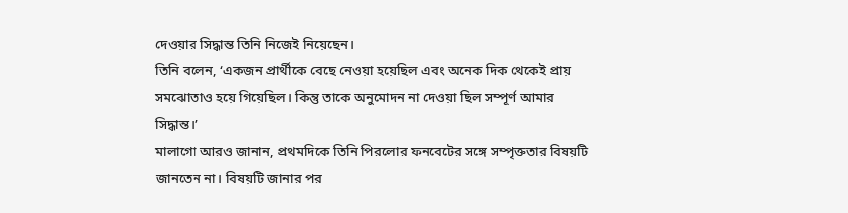দেওয়ার সিদ্ধান্ত তিনি নিজেই নিয়েছেন।
তিনি বলেন, ‘একজন প্রার্থীকে বেছে নেওয়া হয়েছিল এবং অনেক দিক থেকেই প্রায় সমঝোতাও হয়ে গিয়েছিল। কিন্তু তাকে অনুমোদন না দেওয়া ছিল সম্পূর্ণ আমার সিদ্ধান্ত।’
মালাগো আরও জানান, প্রথমদিকে তিনি পিরলোর ফনবেটের সঙ্গে সম্পৃক্ততার বিষয়টি জানতেন না। বিষয়টি জানার পর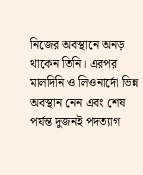নিজের অবস্থানে অনড় থাকেন তিনি। এরপর মালদিনি ও লিওনার্দো ভিন্ন অবস্থান নেন এবং শেষ পর্যন্ত দুজনই পদত্যাগ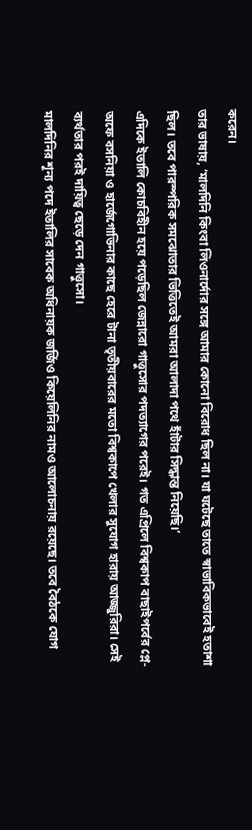করেন।
তার ভাষায়, ‘মালদিনি কিংবা লিওনার্দোর সঙ্গে আমার কোনো বিরোধ ছিল না। যা ঘটেছে তাতে স্বাভাবিকভাবেই হতাশা ছিল। তবে পারস্পরিক সমঝোতার ভিত্তিতেই আমরা আলাদা পথে হাঁটার সিদ্ধান্ত নিয়েছি।’
এদিকে ইতালি কোচবিহীন হয়ে পড়েছিল জেন্নারো গাত্তুসোর পদত্যাগের পরেই। গত এপ্রিলে বিশ্বকাপ বাছাইপর্বের প্লে-অফে বসনিয়া ও হার্জেগোভিনার কাছে হেরে টানা তৃতীয়বারের মতো বিশ্বকাপে খেলার সুযোগ হারায় আজ্জুরিরা। সেই ব্যর্থতার পরই দায়িত্ব ছেড়ে দেন গাত্তুসো।
মালদিনির শূন্য পদে ইতালির সাবেক অধিনায়ক জর্জিও কিয়েলিনির নামও আলোচনায় রয়েছে। তবে বৈঠকে যোগ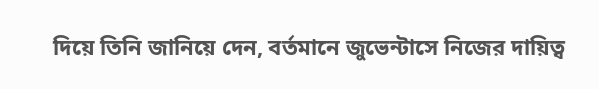দিয়ে তিনি জানিয়ে দেন, বর্তমানে জুভেন্টাসে নিজের দায়িত্ব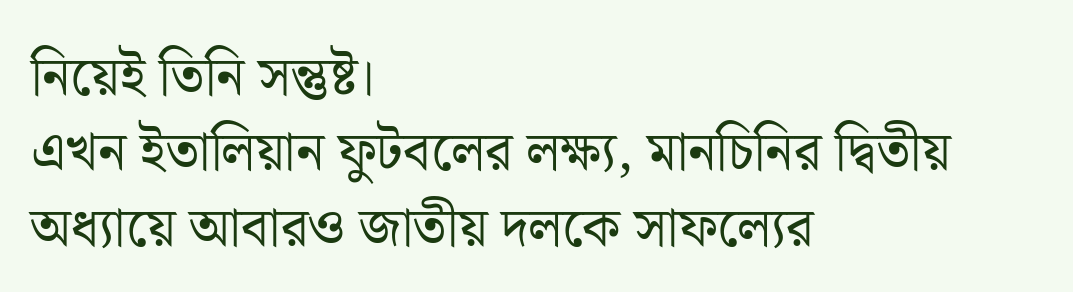নিয়েই তিনি সন্তুষ্ট।
এখন ইতালিয়ান ফুটবলের লক্ষ্য, মানচিনির দ্বিতীয় অধ্যায়ে আবারও জাতীয় দলকে সাফল্যের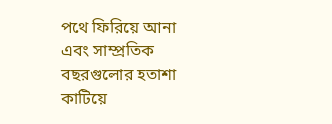পথে ফিরিয়ে আনা এবং সাম্প্রতিক বছরগুলোর হতাশা কাটিয়ে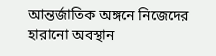আন্তর্জাতিক অঙ্গনে নিজেদের হারানো অবস্থান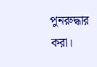পুনরুদ্ধার করা।